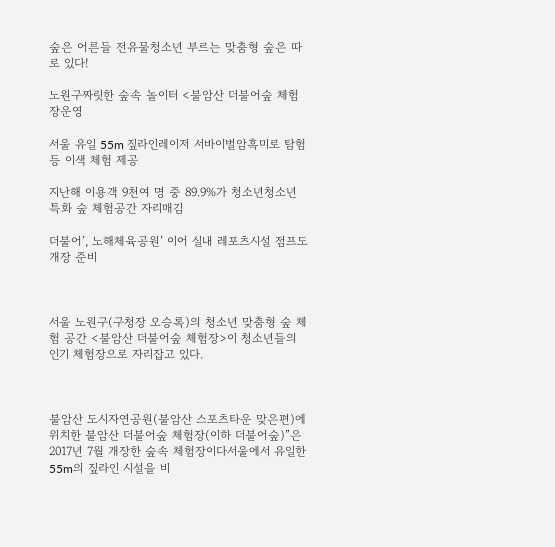숲은 어른들 전유물청소년 부르는 맞춤형 숲은 따로 있다!

노원구짜릿한 숲속 놀이터 <불암산 더불어숲 체험장운영

서울 유일 55m 짚라인레이저 서바이벌암흑미로 탐험 등 이색 체험 제공

지난해 이용객 9천여 명 중 89.9%가 청소년청소년 특화 숲 체험공간 자리매김

더불어’, 노해체육공원’ 이어 실내 레포츠시설 점프도 개장 준비



서울 노원구(구청장 오승록)의 청소년 맞춤형 숲 체험 공간 <불암산 더불어숲 체험장>이 청소년들의 인기 체험장으로 자리잡고 있다.



불암산 도시자연공원(불암산 스포츠타운 맞은편)에 위치한 불암산 더불어숲 체험장(이하 더불어숲)”은 2017년 7월 개장한 숲속 체험장이다서울에서 유일한 55m의 짚라인 시설을 비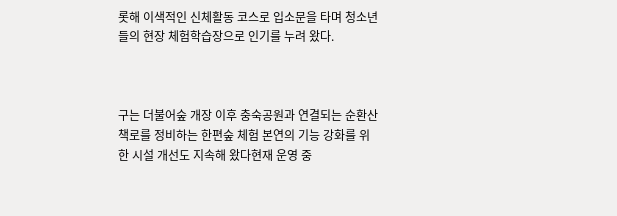롯해 이색적인 신체활동 코스로 입소문을 타며 청소년들의 현장 체험학습장으로 인기를 누려 왔다.



구는 더불어숲 개장 이후 충숙공원과 연결되는 순환산책로를 정비하는 한편숲 체험 본연의 기능 강화를 위한 시설 개선도 지속해 왔다현재 운영 중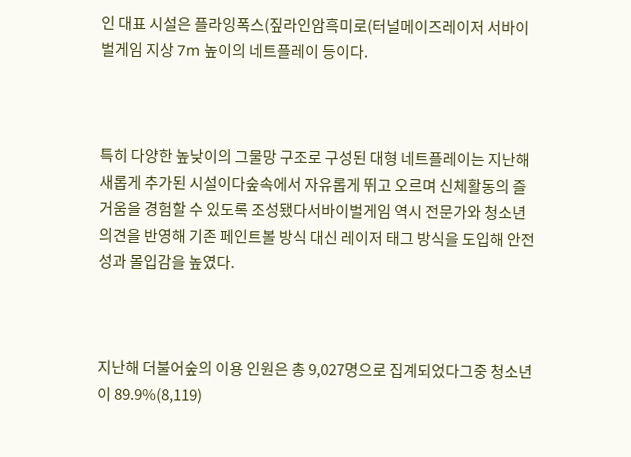인 대표 시설은 플라잉폭스(짚라인암흑미로(터널메이즈레이저 서바이벌게임 지상 7m 높이의 네트플레이 등이다.



특히 다양한 높낮이의 그물망 구조로 구성된 대형 네트플레이는 지난해 새롭게 추가된 시설이다숲속에서 자유롭게 뛰고 오르며 신체활동의 즐거움을 경험할 수 있도록 조성됐다서바이벌게임 역시 전문가와 청소년 의견을 반영해 기존 페인트볼 방식 대신 레이저 태그 방식을 도입해 안전성과 몰입감을 높였다.



지난해 더불어숲의 이용 인원은 총 9,027명으로 집계되었다그중 청소년이 89.9%(8,119)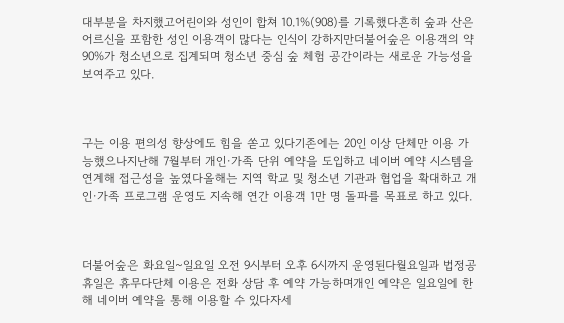대부분을 차지했고어린이와 성인이 합쳐 10.1%(908)를 기록했다흔히 숲과 산은 어르신을 포함한 성인 이용객이 많다는 인식이 강하지만더불어숲은 이용객의 약 90%가 청소년으로 집계되며 청소년 중심 숲 체험 공간이라는 새로운 가능성을 보여주고 있다.



구는 이용 편의성 향상에도 힘을 쏟고 있다기존에는 20인 이상 단체만 이용 가능했으나지난해 7월부터 개인·가족 단위 예약을 도입하고 네이버 예약 시스템을 연계해 접근성을 높였다올해는 지역 학교 및 청소년 기관과 협업을 확대하고 개인·가족 프로그램 운영도 지속해 연간 이용객 1만 명 돌파를 목표로 하고 있다.



더불어숲은 화요일~일요일 오전 9시부터 오후 6시까지 운영된다월요일과 법정공휴일은 휴무다단체 이용은 전화 상담 후 예약 가능하며개인 예약은 일요일에 한해 네이버 예약을 통해 이용할 수 있다자세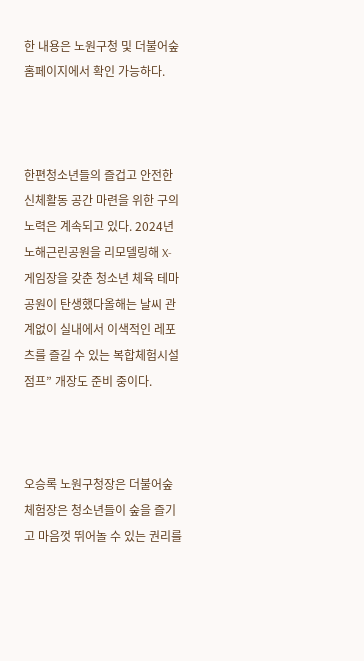한 내용은 노원구청 및 더불어숲 홈페이지에서 확인 가능하다.



한편청소년들의 즐겁고 안전한 신체활동 공간 마련을 위한 구의 노력은 계속되고 있다. 2024년 노해근린공원을 리모델링해 X-게임장을 갖춘 청소년 체육 테마공원이 탄생했다올해는 날씨 관계없이 실내에서 이색적인 레포츠를 즐길 수 있는 복합체험시설 점프” 개장도 준비 중이다.



오승록 노원구청장은 더불어숲 체험장은 청소년들이 숲을 즐기고 마음껏 뛰어놀 수 있는 권리를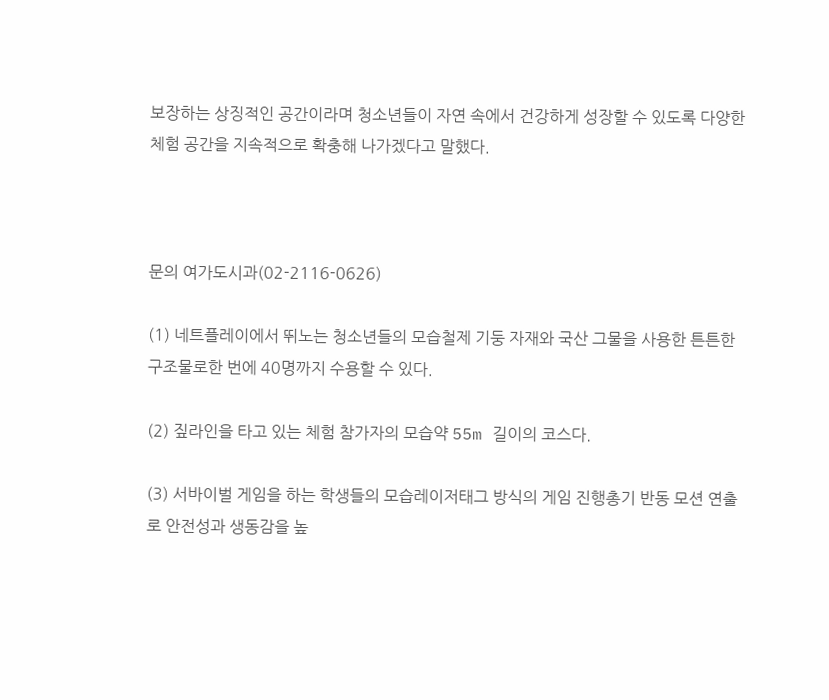보장하는 상징적인 공간이라며 청소년들이 자연 속에서 건강하게 성장할 수 있도록 다양한 체험 공간을 지속적으로 확충해 나가겠다고 말했다.



문의 여가도시과(02-2116-0626)

(1) 네트플레이에서 뛰노는 청소년들의 모습철제 기둥 자재와 국산 그물을 사용한 튼튼한 구조물로한 번에 40명까지 수용할 수 있다.

(2) 짚라인을 타고 있는 체험 참가자의 모습약 55m 길이의 코스다.

(3) 서바이벌 게임을 하는 학생들의 모습레이저태그 방식의 게임 진행총기 반동 모션 연출로 안전성과 생동감을 높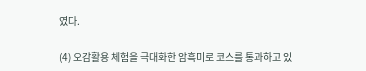였다.

(4) 오감활용 체험을 극대화한 암흑미로 코스를 통과하고 있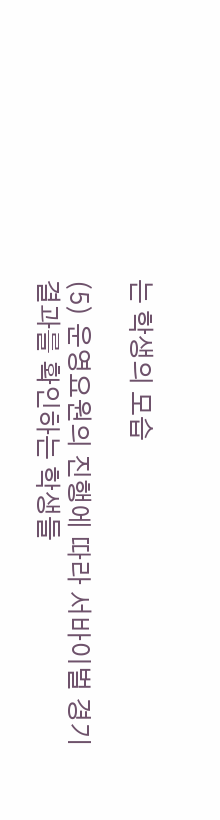는 학생의 모습

(5) 운영요원의 진행에 따라 서바이벌 경기 결과를 확인하는 학생들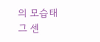의 모습태그 센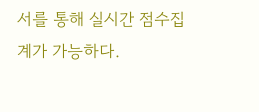서를 통해 실시간 점수집계가 가능하다.